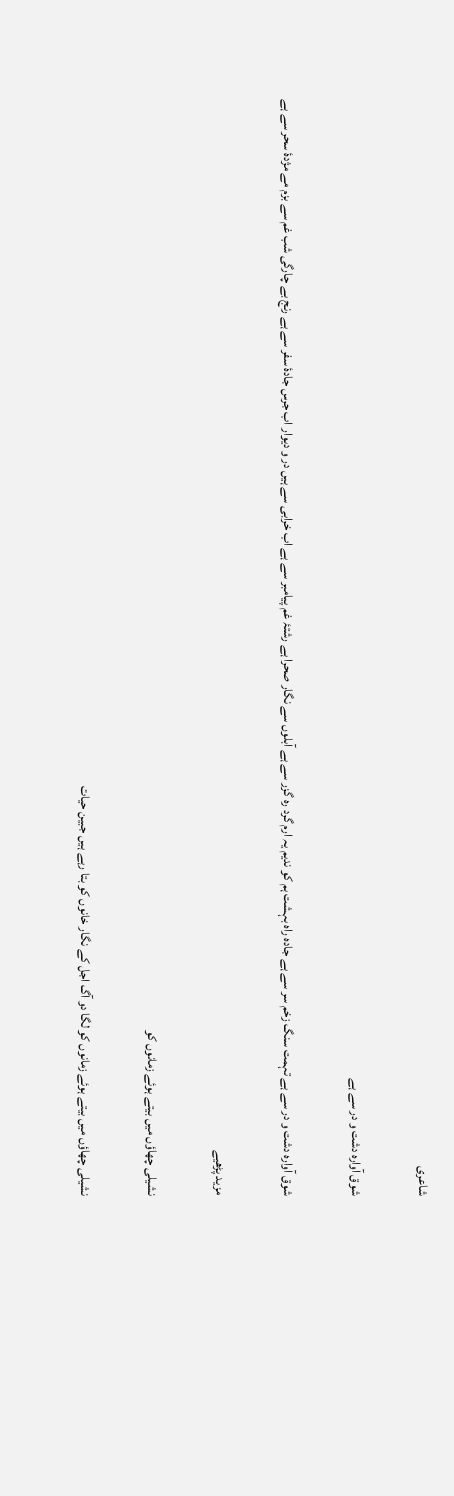شاعری

شوق آوارہ دشت و در سے ہے

شوق آوارہ دشت و در سے ہے تہمت سنگ زخم سر سے ہے جادہ راہ بہشت ہم کو ندیم یہ ارم گرد رہ گزر سے ہے آبلوں سے نگار صحرا ہے رشتۂ غم پیامبر سے ہے اب خرابی سے ہیں در و دیوار اب جرس جادۂ سفر سے ہے رنج بے چارگی شب غم سے بزم مے مژدۂ سحر سے ہے

مزید پڑھیے

نشیلی چھاؤں میں بیتے ہوئے زمانوں کو

نشیلی چھاؤں میں بیتے ہوئے زمانوں کو لگا دو آگ اجل کے نگار خانوں کو بتا رہے ہیں جبین حیات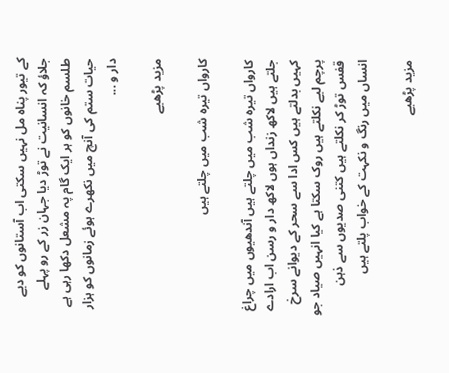کے تیور پناہ مل نہیں سکتی اب آستانوں کو دیے جلاؤ کہ انسانیت نے توڑ دیا جہان زر کے رو پہلے طلسم خانوں کو ہر ایک گام پہ مشعل دکھا رہی ہے حیات ستم کی آنچ میں نکھرے ہوئے زمانوں کو ہزار دار و ...

مزید پڑھیے

کارواں تیرہ شب میں چلتے ہیں

کارواں تیرہ شب میں چلتے ہیں آندھیوں میں چراغ جلتے ہیں لاکھ زنداں ہوں لاکھ دار و رسن اب ارادے کہیں بدلتے ہیں کس ادا سے سحر کے دیوانے سرخ پرچم لیے نکلتے ہیں روک سکتا ہے کیا انہیں صیاد جو قفس توڑ کر نکلتے ہیں کتنی صدیوں سے ذہن انساں میں رنگ و نکہت کے خواب پلتے ہیں

مزید پڑھیے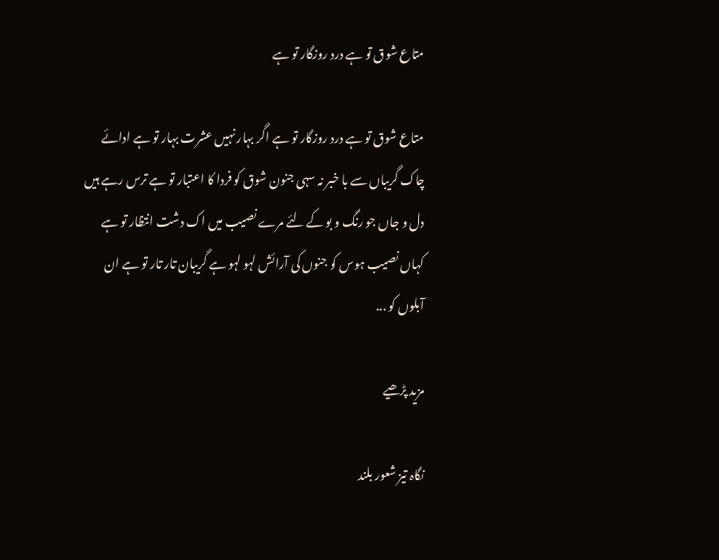متاع شوق تو ہے درد روزگار تو ہے

متاع شوق تو ہے درد روزگار تو ہے اگر بہار نہیں عشرت بہار تو ہے ادائے چاک گریباں سے با خبر نہ سہی جنون شوق کو فردا کا اعتبار تو ہے ترس رہے ہیں دل و جاں جو رنگ و بو کے لئے مرے نصیب میں اک دشت انتظار تو ہے کہاں نصیب ہوس کو جنوں کی آرائش لہو لہو ہے گریبان تار تار تو ہے ان آبلوں کو ...

مزید پڑھیے

نگاہ تیز شعور بلند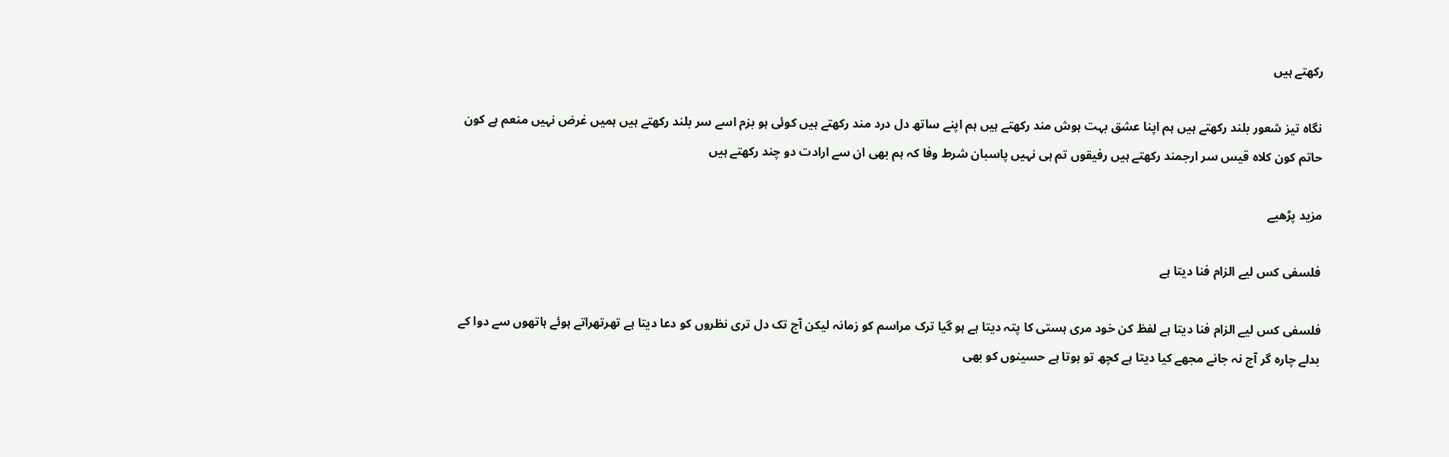رکھتے ہیں

نگاہ تیز شعور بلند رکھتے ہیں ہم اپنا عشق بہت ہوش مند رکھتے ہیں ہم اپنے ساتھ دل درد مند رکھتے ہیں کوئی ہو بزم اسے سر بلند رکھتے ہیں ہمیں غرض نہیں منعم ہے کون حاتم کون کلاہ قیس سر ارجمند رکھتے ہیں رفیقوں تم ہی نہیں پاسبان شرط وفا کہ ہم بھی ان سے ارادت دو چند رکھتے ہیں

مزید پڑھیے

فلسفی کس لیے الزام فنا دیتا ہے

فلسفی کس لیے الزام فنا دیتا ہے لفظ کن خود مری ہستی کا پتہ دیتا ہے ہو گیا ترک مراسم کو زمانہ لیکن آج تک دل تری نظروں کو دعا دیتا ہے تھرتھراتے ہوئے ہاتھوں سے دوا کے بدلے چارہ گر آج نہ جانے مجھے کیا دیتا ہے کچھ تو ہوتا ہے حسینوں کو بھی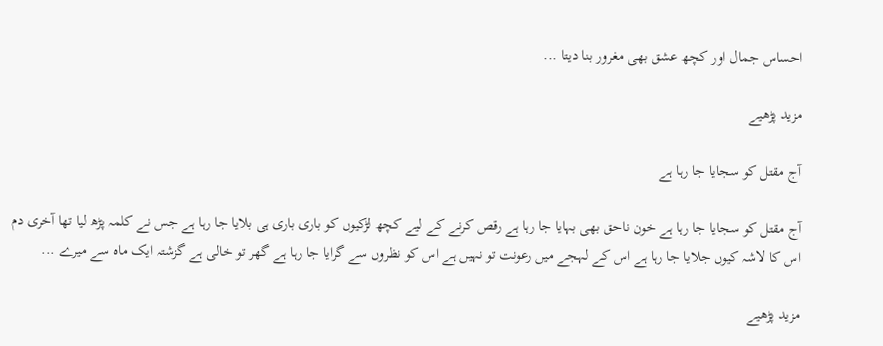احساس جمال اور کچھ عشق بھی مغرور بنا دیتا ...

مزید پڑھیے

آج مقتل کو سجایا جا رہا ہے

آج مقتل کو سجایا جا رہا ہے خون ناحق بھی بہایا جا رہا ہے رقص کرنے کے لیے کچھ لڑکیوں کو باری باری ہی بلایا جا رہا ہے جس نے کلمہ پڑھ لیا تھا آخری دم اس کا لاشہ کیوں جلایا جا رہا ہے اس کے لہجے میں رعونت تو نہیں ہے اس کو نظروں سے گرایا جا رہا ہے گھر تو خالی ہے گزشتہ ایک ماہ سے میرے ...

مزید پڑھیے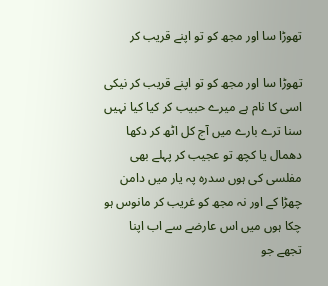تھوڑا سا اور مجھ کو تو اپنے قریب کر

تھوڑا سا اور مجھ کو تو اپنے قریب کر نیکی اسی کا نام ہے میرے حبیب کر کیا کیا نہیں سنا ترے بارے میں آج کل اٹھ کر دکھا دھمال یا کچھ تو عجیب کر پہلے بھی مفلسی کی ہوں سدرہ پہ یار میں دامن چھڑا کے اور نہ مجھ کو غریب کر مانوس ہو چکا ہوں میں اس عارضے سے اب اپنا تجھے جو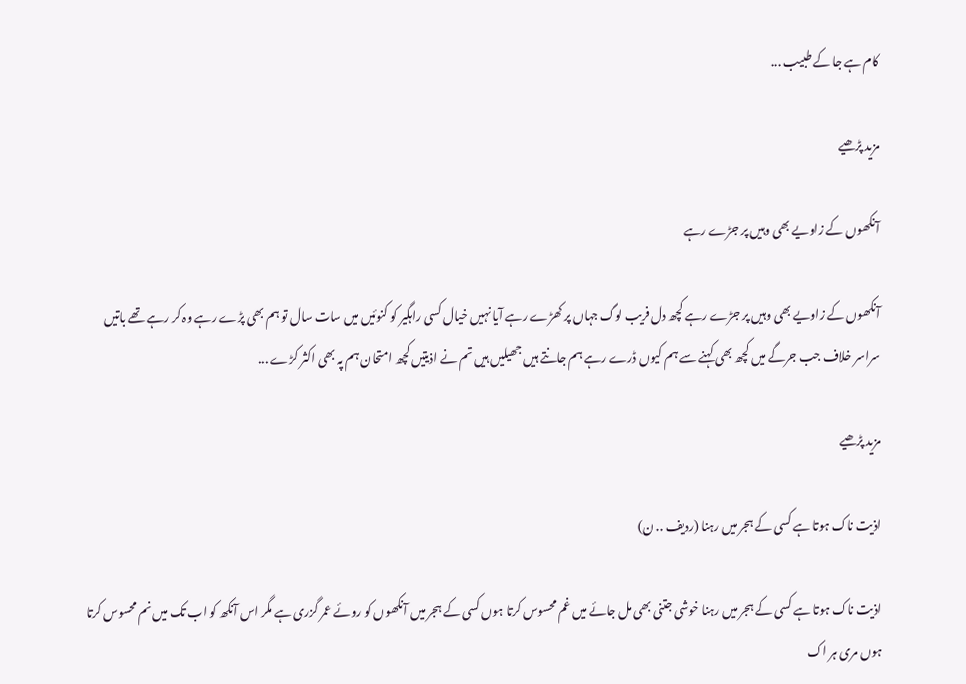کام ہے جا کے طبیب ...

مزید پڑھیے

آنکھوں کے زاویے بھی وہیں پر جڑے رہے

آنکھوں کے زاویے بھی وہیں پر جڑے رہے کچھ دل فریب لوگ جہاں پر کھڑے رہے آیا نہیں خیال کسی راہگیر کو کنوئیں میں سات سال تو ہم بھی پڑے رہے وہ کر رہے تھے باتیں سراسر خلاف جب جرگے میں کچھ بھی کہنے سے ہم کیوں ڈرے رہے ہم جانتے ہیں جھیلیں ہیں تم نے اذیتیں کچھ امتحان ہم پہ بھی اکثر کڑے ...

مزید پڑھیے

اذیت ناک ہوتا ہے کسی کے ہجر میں رہنا (ردیف .. ن)

اذیت ناک ہوتا ہے کسی کے ہجر میں رہنا خوشی جتنی بھی مل جائے میں غم محسوس کرتا ہوں کسی کے ہجر میں آنکھوں کو روئے عمر گزری ہے مگر اس آنکھ کو اب تک میں نم محسوس کرتا ہوں مری ہر اک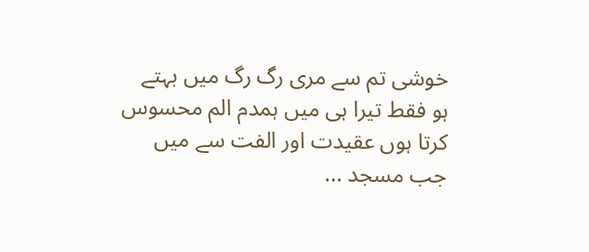خوشی تم سے مری رگ رگ میں بہتے ہو فقط تیرا ہی میں ہمدم الم محسوس کرتا ہوں عقیدت اور الفت سے میں جب مسجد ...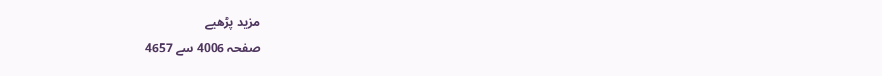مزید پڑھیے
صفحہ 4006 سے 4657